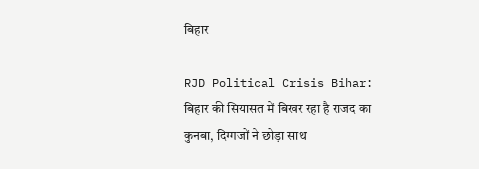बिहार

RJD Political Crisis Bihar: बिहार की सियासत में बिखर रहा है राजद का कुनबा, दिग्गजों ने छोड़ा साथ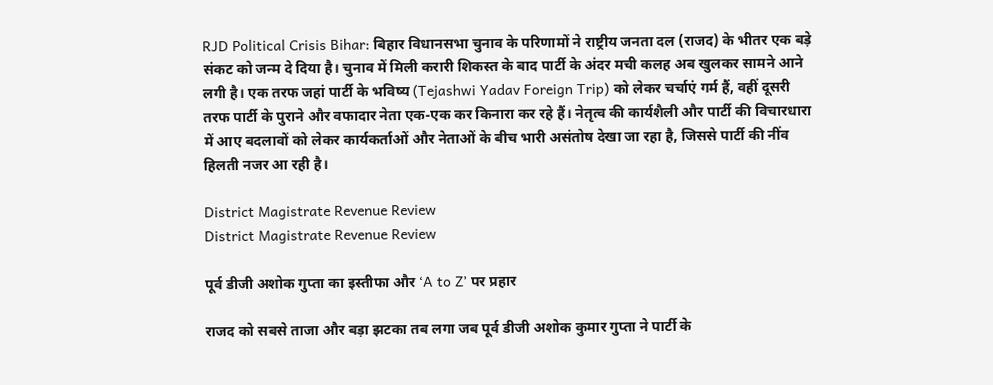RJD Political Crisis Bihar: बिहार विधानसभा चुनाव के परिणामों ने राष्ट्रीय जनता दल (राजद) के भीतर एक बड़े संकट को जन्म दे दिया है। चुनाव में मिली करारी शिकस्त के बाद पार्टी के अंदर मची कलह अब खुलकर सामने आने लगी है। एक तरफ जहां पार्टी के भविष्य (Tejashwi Yadav Foreign Trip) को लेकर चर्चाएं गर्म हैं, वहीं दूसरी तरफ पार्टी के पुराने और वफादार नेता एक-एक कर किनारा कर रहे हैं। नेतृत्व की कार्यशैली और पार्टी की विचारधारा में आए बदलावों को लेकर कार्यकर्ताओं और नेताओं के बीच भारी असंतोष देखा जा रहा है, जिससे पार्टी की नींव हिलती नजर आ रही है।

District Magistrate Revenue Review
District Magistrate Revenue Review

पूर्व डीजी अशोक गुप्ता का इस्तीफा और ‘A to Z’ पर प्रहार

राजद को सबसे ताजा और बड़ा झटका तब लगा जब पूर्व डीजी अशोक कुमार गुप्ता ने पार्टी के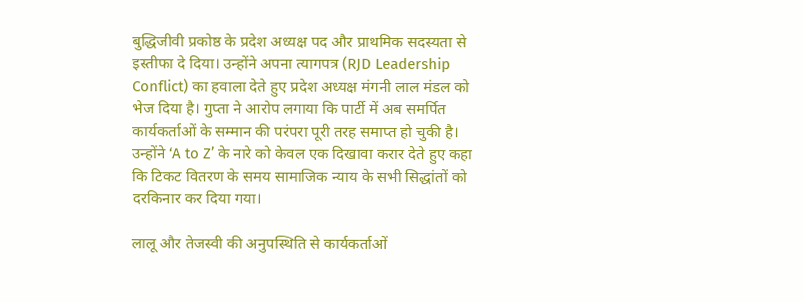बुद्धिजीवी प्रकोष्ठ के प्रदेश अध्यक्ष पद और प्राथमिक सदस्यता से इस्तीफा दे दिया। उन्होंने अपना त्यागपत्र (RJD Leadership Conflict) का हवाला देते हुए प्रदेश अध्यक्ष मंगनी लाल मंडल को भेज दिया है। गुप्ता ने आरोप लगाया कि पार्टी में अब समर्पित कार्यकर्ताओं के सम्मान की परंपरा पूरी तरह समाप्त हो चुकी है। उन्होंने ‘A to Z’ के नारे को केवल एक दिखावा करार देते हुए कहा कि टिकट वितरण के समय सामाजिक न्याय के सभी सिद्धांतों को दरकिनार कर दिया गया।

लालू और तेजस्वी की अनुपस्थिति से कार्यकर्ताओं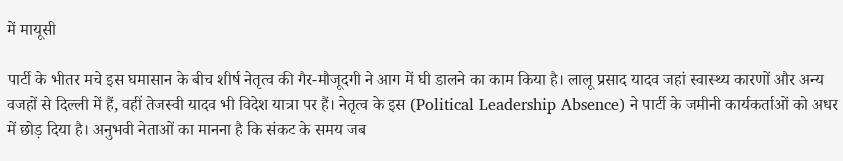में मायूसी

पार्टी के भीतर मचे इस घमासान के बीच शीर्ष नेतृत्व की गैर-मौजूदगी ने आग में घी डालने का काम किया है। लालू प्रसाद यादव जहां स्वास्थ्य कारणों और अन्य वजहों से दिल्ली में हैं, वहीं तेजस्वी यादव भी विदेश यात्रा पर हैं। नेतृत्व के इस (Political Leadership Absence) ने पार्टी के जमीनी कार्यकर्ताओं को अधर में छोड़ दिया है। अनुभवी नेताओं का मानना है कि संकट के समय जब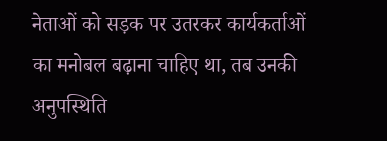नेताओं को सड़क पर उतरकर कार्यकर्ताओं का मनोबल बढ़ाना चाहिए था, तब उनकी अनुपस्थिति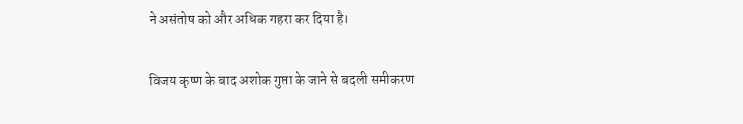ने असंतोष को और अधिक गहरा कर दिया है।

विजय कृष्ण के बाद अशोक गुप्ता के जाने से बदली समीकरण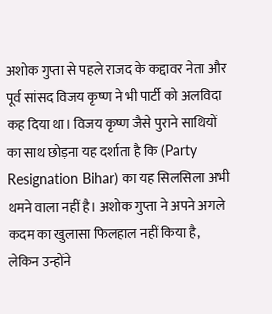अशोक गुप्ता से पहले राजद के कद्दावर नेता और पूर्व सांसद विजय कृष्ण ने भी पार्टी को अलविदा कह दिया था। विजय कृष्ण जैसे पुराने साथियों का साथ छोड़ना यह दर्शाता है कि (Party Resignation Bihar) का यह सिलसिला अभी थमने वाला नहीं है। अशोक गुप्ता ने अपने अगले कदम का खुलासा फिलहाल नहीं किया है, लेकिन उन्होंने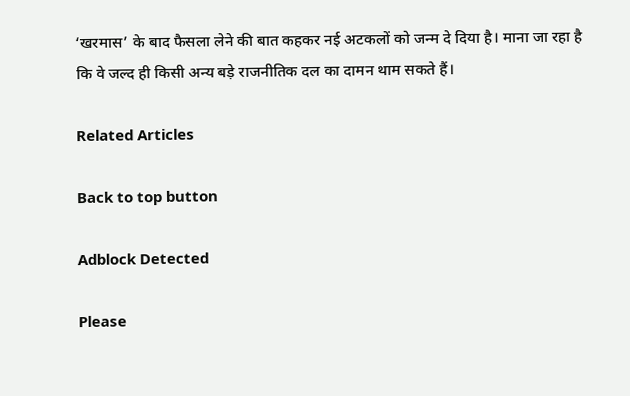‘खरमास’ के बाद फैसला लेने की बात कहकर नई अटकलों को जन्म दे दिया है। माना जा रहा है कि वे जल्द ही किसी अन्य बड़े राजनीतिक दल का दामन थाम सकते हैं।

Related Articles

Back to top button

Adblock Detected

Please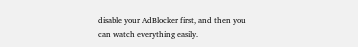disable your AdBlocker first, and then you can watch everything easily.